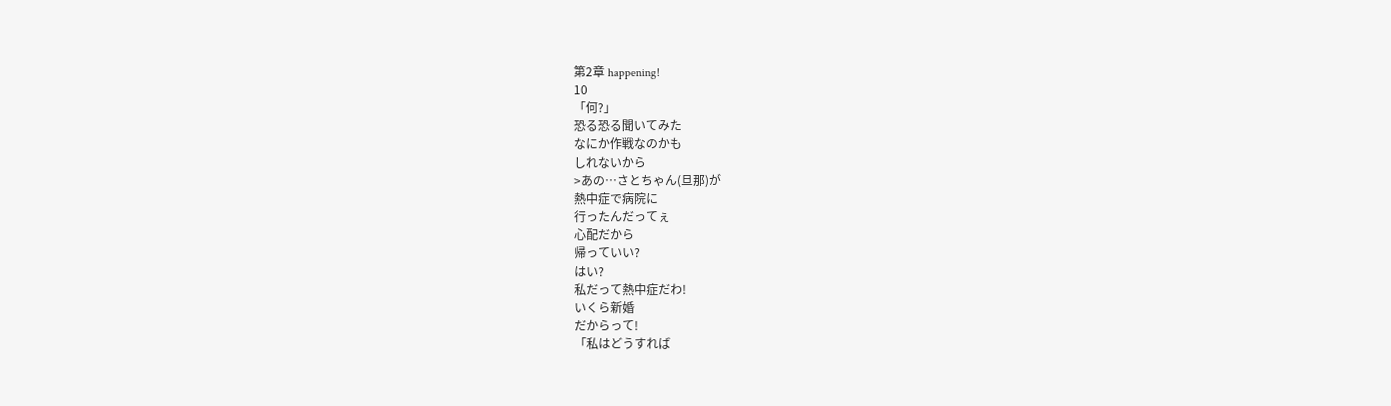第2章 happening!
10
「何?」
恐る恐る聞いてみた
なにか作戦なのかも
しれないから
>あの…さとちゃん(旦那)が
熱中症で病院に
行ったんだってぇ
心配だから
帰っていい?
はい?
私だって熱中症だわ!
いくら新婚
だからって!
「私はどうすれば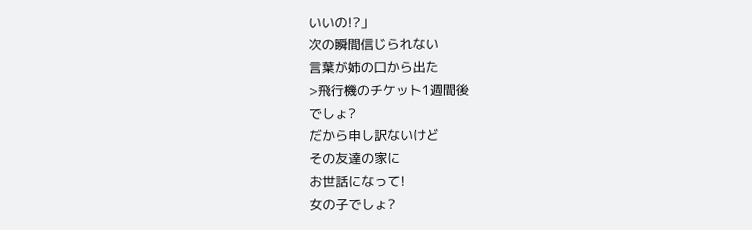いいの!?」
次の瞬間信じられない
言葉が姉の口から出た
>飛行機のチケット1週間後
でしょ?
だから申し訳ないけど
その友達の家に
お世話になって!
女の子でしょ?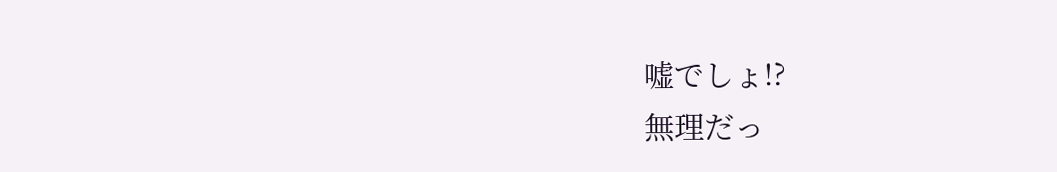嘘でしょ!?
無理だっ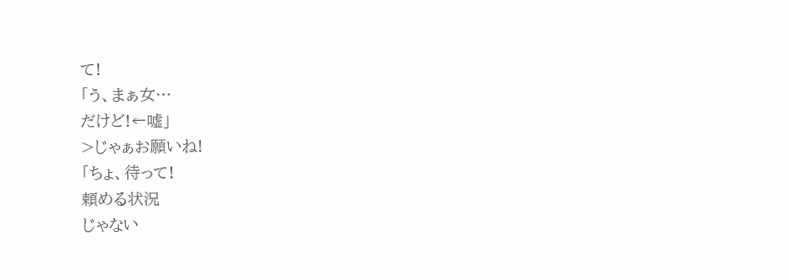て!
「う、まぁ女…
だけど!←嘘」
>じゃぁお願いね!
「ちょ、待って!
頼める状況
じゃない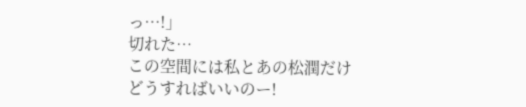っ…!」
切れた…
この空間には私とあの松潤だけ
どうすればいいのー!